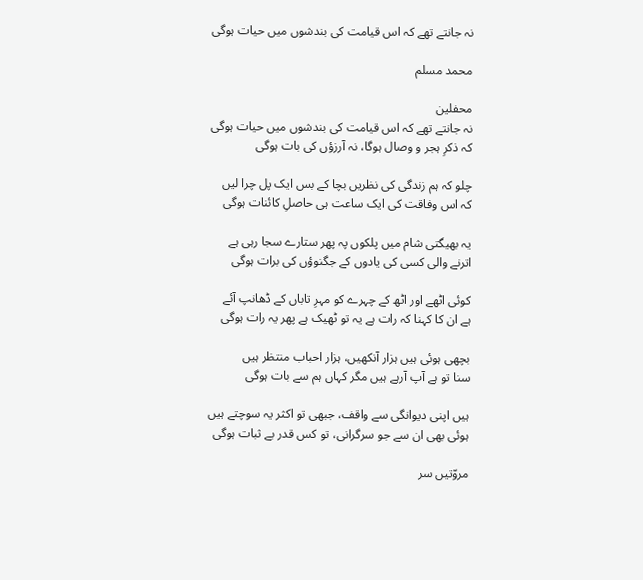نہ جانتے تھے کہ اس قیامت کی بندشوں میں حیات ہوگی

محمد مسلم

محفلین
نہ جانتے تھے کہ اس قیامت کی بندشوں میں حیات ہوگی
کہ ذکرِ ہجر و وصال ہوگا، نہ آرزؤں کی بات ہوگی

چلو کہ ہم زندگی کی نظریں بچا کے بس ایک پل چرا لیں
کہ اس وفاقت کی ایک ساعت ہی حاصلِ کائنات ہوگی

یہ بھیگتی شام میں پلکوں پہ پھر ستارے سجا رہی ہے
اترنے والی کسی کی یادوں کے جگنوؤں کی برات ہوگی

کوئی اٹھے اور اٹھ کے چہرے کو مہرِ تاباں کے ڈھانپ آئے
ہے ان کا کہنا کہ رات ہے یہ تو ٹھیک ہے پھر یہ رات ہوگی

بچھی ہوئی ہیں ہزار آنکھیں، ہزار احباب منتظر ہیں
سنا تو ہے آپ آرہے ہیں مگر کہاں ہم سے بات ہوگی

ہیں اپنی دیوانگی سے واقف، جبھی تو اکثر یہ سوچتے ہیں
ہوئی بھی ان سے جو سرگرانی، تو کس قدر بے ثبات ہوگی

مروّتیں سر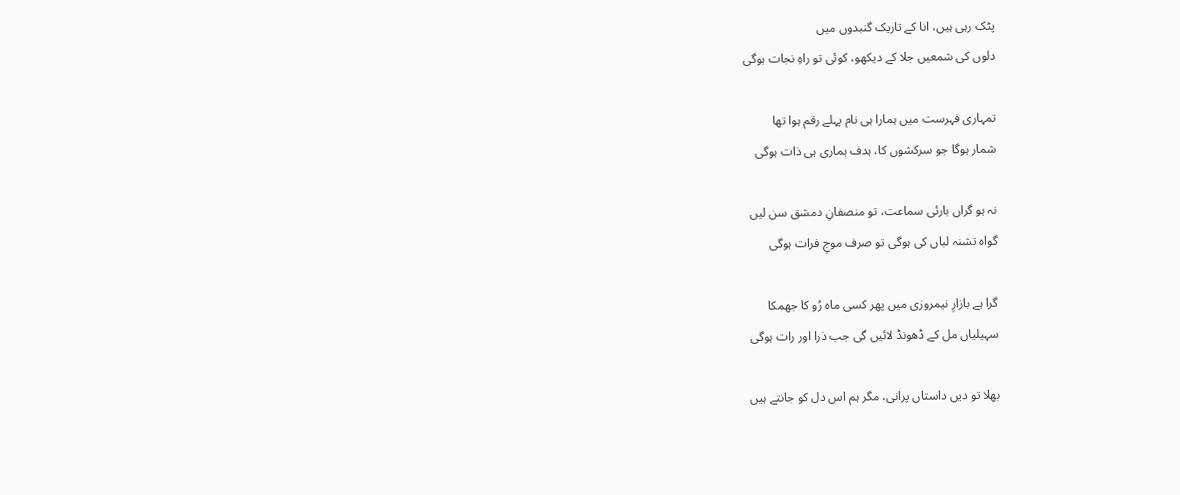پٹک رہی ہیں، انا کے تاریک گنبدوں میں
دلوں کی شمعیں جلا کے دیکھو، کوئی تو راہِ نجات ہوگی

تمہاری فہرست میں ہمارا ہی نام پہلے رقم ہوا تھا
شمار ہوگا جو سرکشوں کا، ہدف ہماری ہی ذات ہوگی

نہ ہو گراں بارئی سماعت، تو منصفانِ دمشق سن لیں
گواہ تشنہ لباں کی ہوگی تو صرف موجِ فرات ہوگی

گرا ہے بازارِ نیمروزی میں پھر کسی ماہ رُو کا جھمکا
سہیلیاں مل کے ڈھونڈ لائیں گی جب ذرا اور رات ہوگی

بھلا تو دیں داستاں پرانی، مگر ہم اس دل کو جانتے ہیں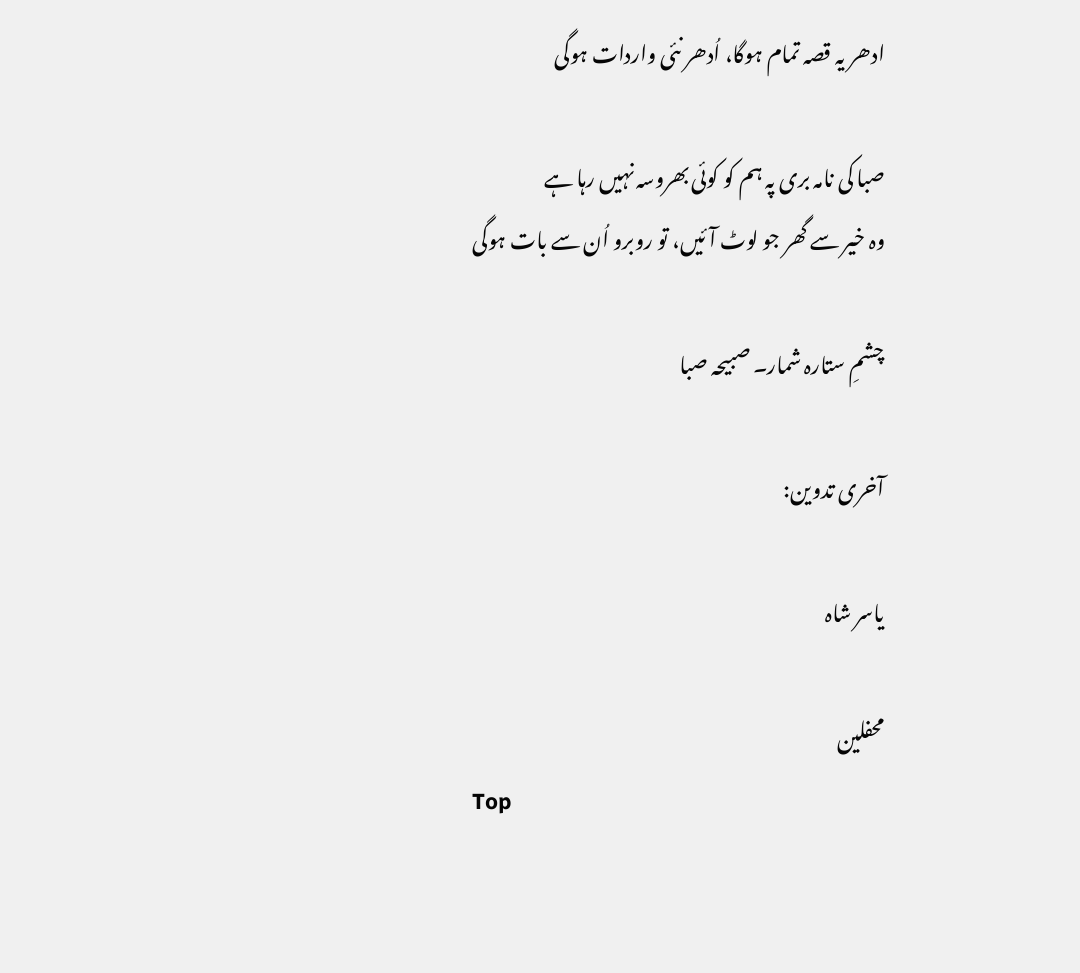ادھر یہ قصہ تمام ہوگا، اُدھر نئی واردات ہوگی

صبا کی نامہ بری پہ ہم کو کوئی بھروسہ نہیں رہا ہے
وہ خیر سے گھر جو لوٹ آئیں، تو روبرو اُن سے بات ہوگی

چشمِ ستارہ شمار۔ صبیحہ صبا

آخری تدوین:

یاسر شاہ

محفلین
Top